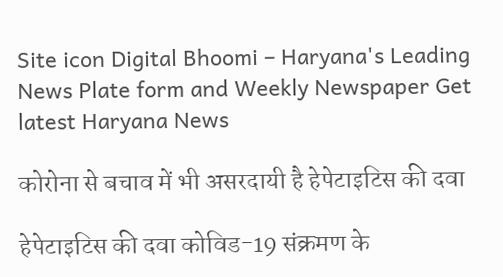Site icon Digital Bhoomi – Haryana's Leading News Plate form and Weekly Newspaper Get latest Haryana News

कोरोना से बचाव में भी असरदायी है हेपेटाइटिस की दवा

हेपेटाइटिस की दवा कोविड-19 संक्रमण के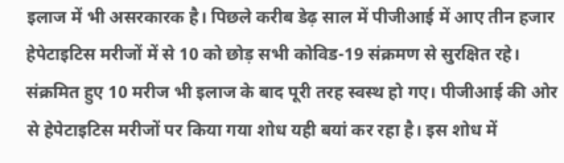इलाज में भी असरकारक है। पिछले करीब डेढ़ साल में पीजीआई में आए तीन हजार हेपेटाइटिस मरीजों में से 10 को छोड़ सभी कोविड-19 संक्रमण से सुरक्षित रहे। संक्रमित हुए 10 मरीज भी इलाज के बाद पूरी तरह स्वस्थ हो गए। पीजीआई की ओर से हेपेटाइटिस मरीजों पर किया गया शोध यही बयां कर रहा है। इस शोध में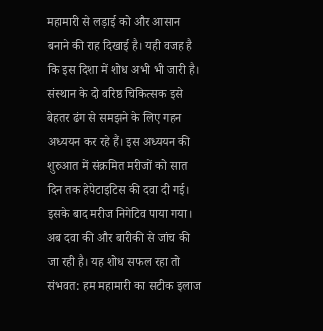महामारी से लड़ाई को और आसान बनाने की राह दिखाई है। यही वजह है कि इस दिशा में शोध अभी भी जारी है। संस्थान के दो वरिष्ठ चिकित्सक इसे बेहतर ढंग से समझने के लिए गहन अध्ययन कर रहे हैं। इस अध्ययन की शुरुआत में संक्रमित मरीजों को सात दिन तक हेपेटाइटिस की दवा दी गई। इसके बाद मरीज निगेटिव पाया गया। अब दवा की और बारीकी से जांच की जा रही है। यह शोध सफल रहा तो संभवत: हम महामारी का सटीक इलाज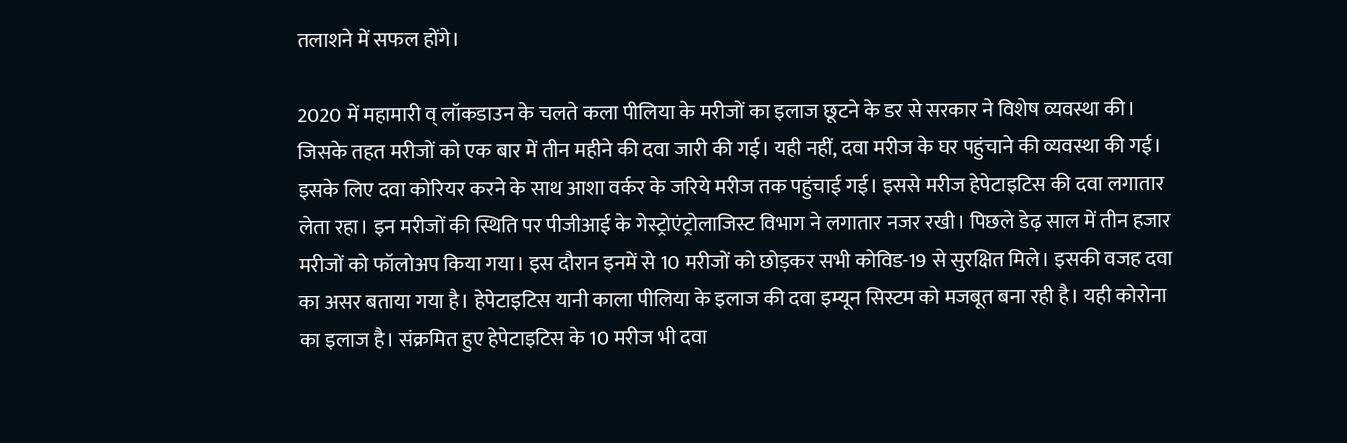तलाशने में सफल होंगे।

2020 में महामारी व् लॉकडाउन के चलते कला पीलिया के मरीजों का इलाज छूटने के डर से सरकार ने विशेष व्यवस्था की। जिसके तहत मरीजों को एक बार में तीन महीने की दवा जारी की गई। यही नहीं, दवा मरीज के घर पहुंचाने की व्यवस्था की गई। इसके लिए दवा कोरियर करने के साथ आशा वर्कर के जरिये मरीज तक पहुंचाई गई। इससे मरीज हेपेटाइटिस की दवा लगातार लेता रहा। इन मरीजों की स्थिति पर पीजीआई के गेस्ट्रोएंट्रोलाजिस्ट विभाग ने लगातार नजर रखी। पिछले डेढ़ साल में तीन हजार मरीजों को फॉलोअप किया गया। इस दौरान इनमें से 10 मरीजों को छोड़कर सभी कोविड-19 से सुरक्षित मिले। इसकी वजह दवा का असर बताया गया है। हेपेटाइटिस यानी काला पीलिया के इलाज की दवा इम्यून सिस्टम को मजबूत बना रही है। यही कोरोना का इलाज है। संक्रमित हुए हेपेटाइटिस के 10 मरीज भी दवा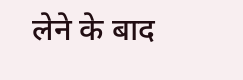लेने के बाद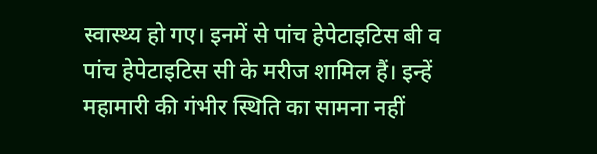स्वास्थ्य हो गए। इनमें से पांच हेपेटाइटिस बी व पांच हेपेटाइटिस सी के मरीज शामिल हैं। इन्हें महामारी की गंभीर स्थिति का सामना नहीं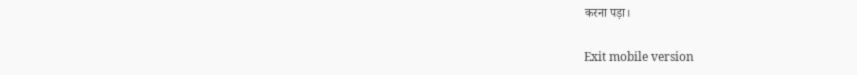करना पड़ा।

Exit mobile version